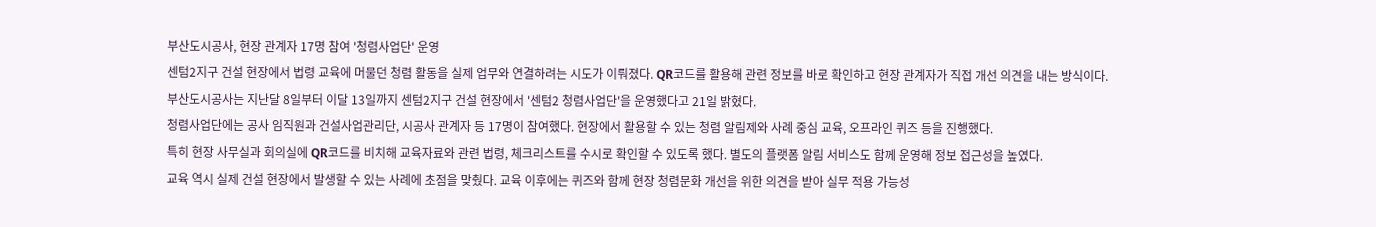부산도시공사, 현장 관계자 17명 참여 '청렴사업단' 운영
센텀2지구 건설 현장에서 법령 교육에 머물던 청렴 활동을 실제 업무와 연결하려는 시도가 이뤄졌다. QR코드를 활용해 관련 정보를 바로 확인하고 현장 관계자가 직접 개선 의견을 내는 방식이다.
부산도시공사는 지난달 8일부터 이달 13일까지 센텀2지구 건설 현장에서 '센텀2 청렴사업단'을 운영했다고 21일 밝혔다.
청렴사업단에는 공사 임직원과 건설사업관리단, 시공사 관계자 등 17명이 참여했다. 현장에서 활용할 수 있는 청렴 알림제와 사례 중심 교육, 오프라인 퀴즈 등을 진행했다.
특히 현장 사무실과 회의실에 QR코드를 비치해 교육자료와 관련 법령, 체크리스트를 수시로 확인할 수 있도록 했다. 별도의 플랫폼 알림 서비스도 함께 운영해 정보 접근성을 높였다.
교육 역시 실제 건설 현장에서 발생할 수 있는 사례에 초점을 맞췄다. 교육 이후에는 퀴즈와 함께 현장 청렴문화 개선을 위한 의견을 받아 실무 적용 가능성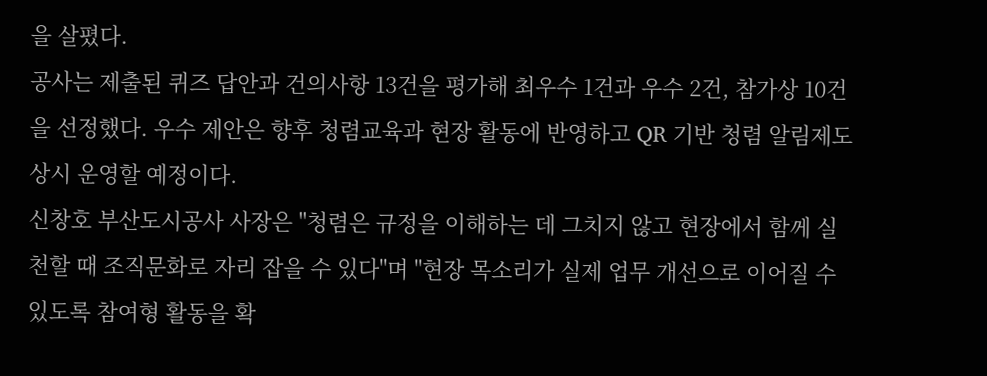을 살폈다.
공사는 제출된 퀴즈 답안과 건의사항 13건을 평가해 최우수 1건과 우수 2건, 참가상 10건을 선정했다. 우수 제안은 향후 청렴교육과 현장 활동에 반영하고 QR 기반 청렴 알림제도 상시 운영할 예정이다.
신창호 부산도시공사 사장은 "청렴은 규정을 이해하는 데 그치지 않고 현장에서 함께 실천할 때 조직문화로 자리 잡을 수 있다"며 "현장 목소리가 실제 업무 개선으로 이어질 수 있도록 참여형 활동을 확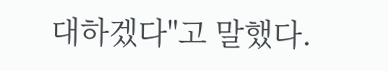대하겠다"고 말했다.